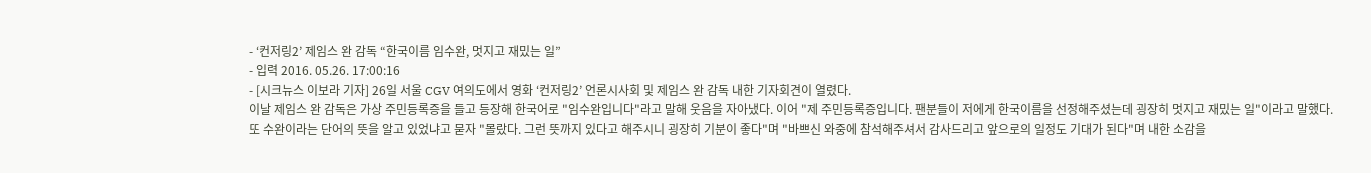- ‘컨저링2’ 제임스 완 감독 “한국이름 임수완, 멋지고 재밌는 일”
- 입력 2016. 05.26. 17:00:16
- [시크뉴스 이보라 기자] 26일 서울 CGV 여의도에서 영화 ‘컨저링2’ 언론시사회 및 제임스 완 감독 내한 기자회견이 열렸다.
이날 제임스 완 감독은 가상 주민등록증을 들고 등장해 한국어로 "임수완입니다"라고 말해 웃음을 자아냈다. 이어 "제 주민등록증입니다. 팬분들이 저에게 한국이름을 선정해주셨는데 굉장히 멋지고 재밌는 일"이라고 말했다.
또 수완이라는 단어의 뜻을 알고 있었냐고 묻자 "몰랐다. 그런 뜻까지 있다고 해주시니 굉장히 기분이 좋다"며 "바쁘신 와중에 참석해주셔서 감사드리고 앞으로의 일정도 기대가 된다"며 내한 소감을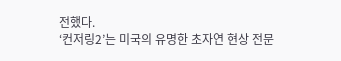전했다.
‘컨저링2’는 미국의 유명한 초자연 현상 전문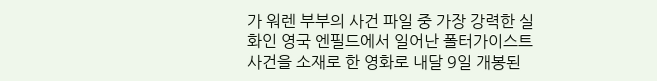가 워렌 부부의 사건 파일 중 가장 강력한 실화인 영국 엔필드에서 일어난 폴터가이스트 사건을 소재로 한 영화로 내달 9일 개봉된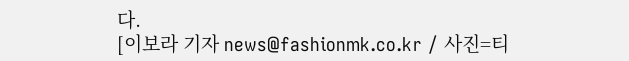다.
[이보라 기자 news@fashionmk.co.kr / 사진=티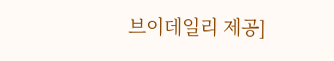브이데일리 제공]